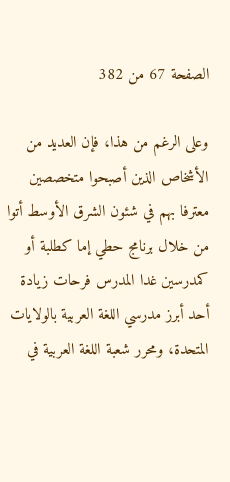الصفحة 67 من 382

وعلى الرغم من هذا، فإن العديد من الأشخاص الذين أصبحوا متخصصين معترفا بهم في شئون الشرق الأوسط أتوا من خلال برنامج حطي إما كطلبة أو كمدرسين غدا المدرس فرحات زيادة أحد أبرز مدرسي اللغة العربية بالولايات المتحدة، ومحرر شعبة اللغة العربية في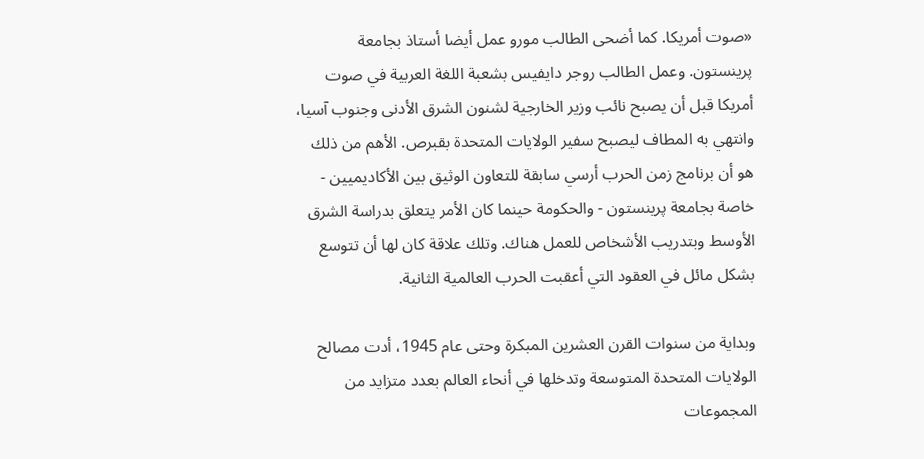«صوت أمريكا. كما أضحى الطالب مورو عمل أيضا أستاذ بجامعة پرينستون. وعمل الطالب روجر دايفيس بشعبة اللغة العربية في صوت أمريكا قبل أن يصبح نائب وزير الخارجية لشنون الشرق الأدنى وجنوب آسيا، وانتهي به المطاف ليصبح سفير الولايات المتحدة بقبرص. الأهم من ذلك هو أن برنامج زمن الحرب أرسي سابقة للتعاون الوثيق بين الأكاديميين - خاصة بجامعة پرينستون - والحكومة حينما كان الأمر يتعلق بدراسة الشرق الأوسط وبتدريب الأشخاص للعمل هناك. وتلك علاقة كان لها أن تتوسع بشكل مائل في العقود التي أعقبت الحرب العالمية الثانية.

وبداية من سنوات القرن العشرين المبكرة وحتى عام 1945، أدت مصالح الولايات المتحدة المتوسعة وتدخلها في أنحاء العالم بعدد متزايد من المجموعات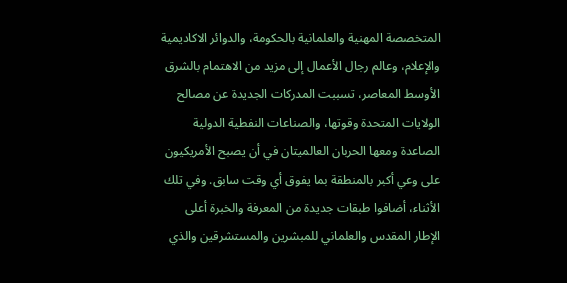المتخصصة المهنية والعلمانية بالحكومة، والدوائر الاكاديمية والإعلام، وعالم رجال الأعمال إلى مزيد من الاهتمام بالشرق الأوسط المعاصر، تسببت المدركات الجديدة عن مصالح الولايات المتحدة وقوتها، والصناعات النفطية الدولية الصاعدة ومعها الحربان العالميتان في أن يصبح الأمريكيون على وعي أكبر بالمنطقة بما يفوق أي وقت سابق. وفي تلك الأثناء، أضافوا طبقات جديدة من المعرفة والخبرة أعلى الإطار المقدس والعلماني للمبشرين والمستشرقين والذي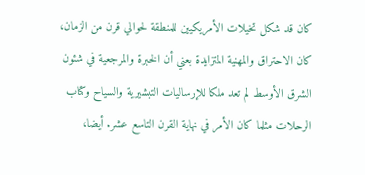كان قد شكل تخيلات الأمريكيين للمنطقة لحوالي قرن من الزمان، كان الاحتراق والمهنية المتزايدة بعني أن الخبرة والمرجعية في شئون الشرق الأوسط لم تعد ملكا للإرساليات التبشيرية والسياح وكتاب الرحلات مثلما كان الأمر في نهاية القرن التاسع عشر. أيضا،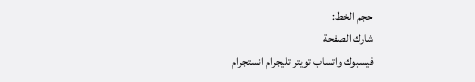حجم الخط:
شارك الصفحة
فيسبوك واتساب تويتر تليجرام انستجرام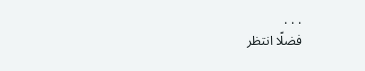. . .
فضلًا انتظر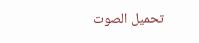تحميل الصوت